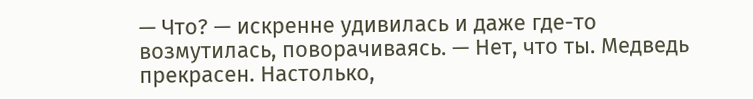— Что? — искренне удивилась и даже где-то возмутилась, поворачиваясь. — Нет, что ты. Медведь прекрасен. Настолько,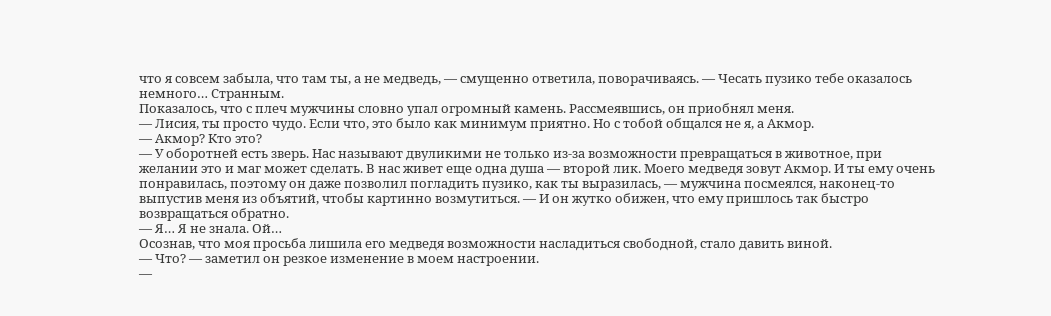что я совсем забыла, что там ты, а не медведь, — смущенно ответила, поворачиваясь. — Чесать пузико тебе оказалось немного… Странным.
Показалось, что с плеч мужчины словно упал огромный камень. Рассмеявшись, он приобнял меня.
— Лисия, ты просто чудо. Если что, это было как минимум приятно. Но с тобой общался не я, а Акмор.
— Акмор? Кто это?
— У оборотней есть зверь. Нас называют двуликими не только из-за возможности превращаться в животное, при желании это и маг может сделать. В нас живет еще одна душа — второй лик. Моего медведя зовут Акмор. И ты ему очень понравилась, поэтому он даже позволил погладить пузико, как ты выразилась, — мужчина посмеялся, наконец-то выпустив меня из объятий, чтобы картинно возмутиться. — И он жутко обижен, что ему пришлось так быстро возвращаться обратно.
— Я… Я не знала. Ой…
Осознав, что моя просьба лишила его медведя возможности насладиться свободной, стало давить виной.
— Что? — заметил он резкое изменение в моем настроении.
—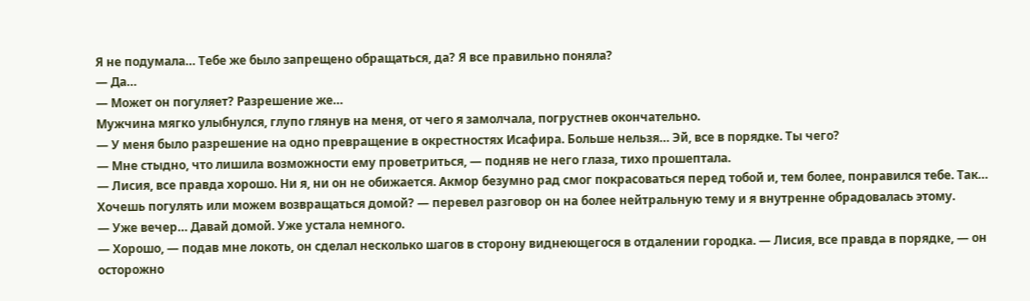Я не подумала… Тебе же было запрещено обращаться, да? Я все правильно поняла?
— Да…
— Может он погуляет? Разрешение же…
Мужчина мягко улыбнулся, глупо глянув на меня, от чего я замолчала, погрустнев окончательно.
— У меня было разрешение на одно превращение в окрестностях Исафира. Больше нельзя… Эй, все в порядке. Ты чего?
— Мне стыдно, что лишила возможности ему проветриться, — подняв не него глаза, тихо прошептала.
— Лисия, все правда хорошо. Ни я, ни он не обижается. Акмор безумно рад смог покрасоваться перед тобой и, тем более, понравился тебе. Так… Хочешь погулять или можем возвращаться домой? — перевел разговор он на более нейтральную тему и я внутренне обрадовалась этому.
— Уже вечер… Давай домой. Уже устала немного.
— Хорошо, — подав мне локоть, он сделал несколько шагов в сторону виднеющегося в отдалении городка. — Лисия, все правда в порядке, — он осторожно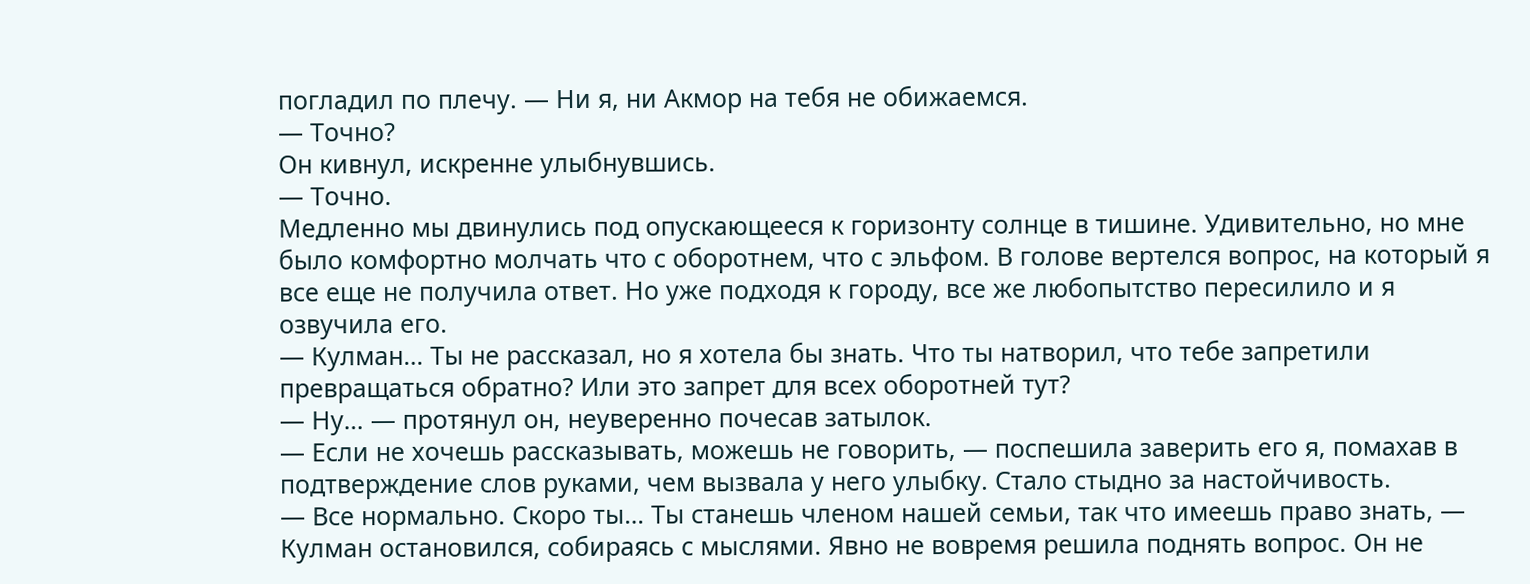погладил по плечу. — Ни я, ни Акмор на тебя не обижаемся.
— Точно?
Он кивнул, искренне улыбнувшись.
— Точно.
Медленно мы двинулись под опускающееся к горизонту солнце в тишине. Удивительно, но мне было комфортно молчать что с оборотнем, что с эльфом. В голове вертелся вопрос, на который я все еще не получила ответ. Но уже подходя к городу, все же любопытство пересилило и я озвучила его.
— Кулман… Ты не рассказал, но я хотела бы знать. Что ты натворил, что тебе запретили превращаться обратно? Или это запрет для всех оборотней тут?
— Ну… — протянул он, неуверенно почесав затылок.
— Если не хочешь рассказывать, можешь не говорить, — поспешила заверить его я, помахав в подтверждение слов руками, чем вызвала у него улыбку. Стало стыдно за настойчивость.
— Все нормально. Скоро ты… Ты станешь членом нашей семьи, так что имеешь право знать, — Кулман остановился, собираясь с мыслями. Явно не вовремя решила поднять вопрос. Он не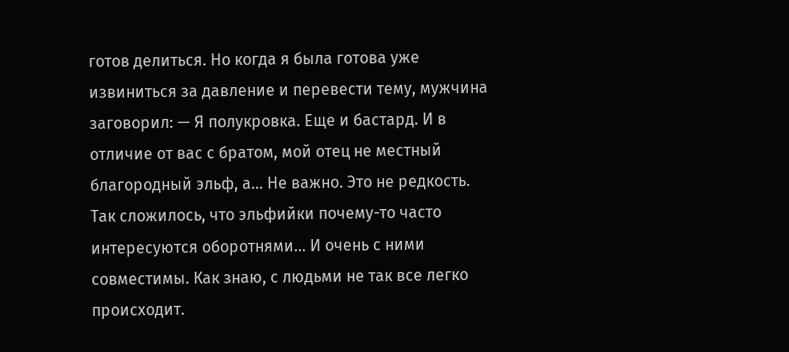готов делиться. Но когда я была готова уже извиниться за давление и перевести тему, мужчина заговорил: — Я полукровка. Еще и бастард. И в отличие от вас с братом, мой отец не местный благородный эльф, а… Не важно. Это не редкость. Так сложилось, что эльфийки почему-то часто интересуются оборотнями… И очень с ними совместимы. Как знаю, с людьми не так все легко происходит.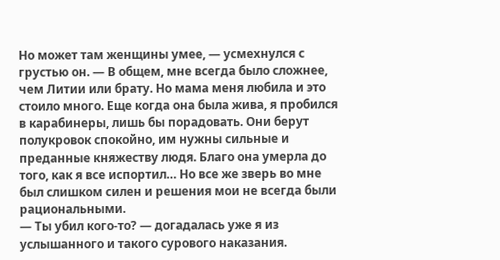Но может там женщины умее, — усмехнулся с грустью он. — В общем, мне всегда было сложнее, чем Литии или брату. Но мама меня любила и это стоило много. Еще когда она была жива, я пробился в карабинеры, лишь бы порадовать. Они берут полукровок спокойно, им нужны сильные и преданные княжеству людя. Благо она умерла до того, как я все испортил… Но все же зверь во мне был слишком силен и решения мои не всегда были рациональными.
— Ты убил кого-то? — догадалась уже я из услышанного и такого сурового наказания.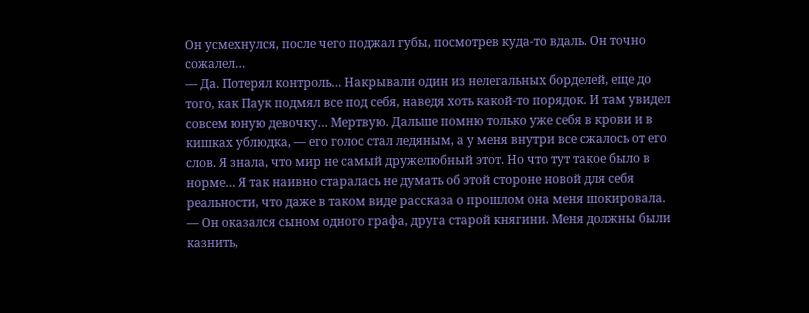Он усмехнулся, после чего поджал губы, посмотрев куда-то вдаль. Он точно сожалел…
— Да. Потерял контроль… Накрывали один из нелегальных борделей, еще до того, как Паук подмял все под себя, наведя хоть какой-то порядок. И там увидел совсем юную девочку… Мертвую. Дальше помню только уже себя в крови и в кишках ублюдка, — его голос стал ледяным, а у меня внутри все сжалось от его слов. Я знала, что мир не самый дружелюбный этот. Но что тут такое было в норме… Я так наивно старалась не думать об этой стороне новой для себя реальности, что даже в таком виде рассказа о прошлом она меня шокировала. — Он оказался сыном одного графа, друга старой княгини. Меня должны были казнить,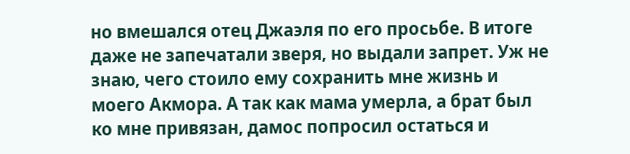но вмешался отец Джаэля по его просьбе. В итоге даже не запечатали зверя, но выдали запрет. Уж не знаю, чего стоило ему сохранить мне жизнь и моего Акмора. А так как мама умерла, а брат был ко мне привязан, дамос попросил остаться и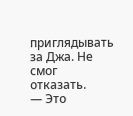приглядывать за Джа. Не смог отказать.
— Это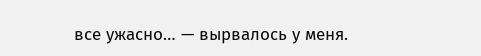все ужасно… — вырвалось у меня.